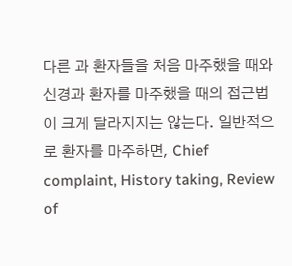다른 과 환자들을 처음 마주했을 때와 신경과 환자를 마주했을 때의 접근법이 크게 달라지지는 않는다. 일반적으로 환자를 마주하면, Chief complaint, History taking, Review of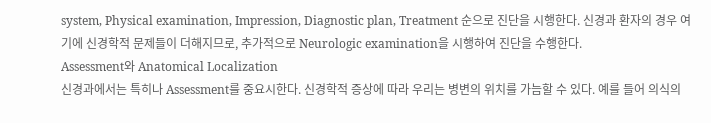system, Physical examination, Impression, Diagnostic plan, Treatment 순으로 진단을 시행한다. 신경과 환자의 경우 여기에 신경학적 문제들이 더해지므로, 추가적으로 Neurologic examination을 시행하여 진단을 수행한다.
Assessment와 Anatomical Localization
신경과에서는 특히나 Assessment를 중요시한다. 신경학적 증상에 따라 우리는 병변의 위치를 가늠할 수 있다. 예를 들어 의식의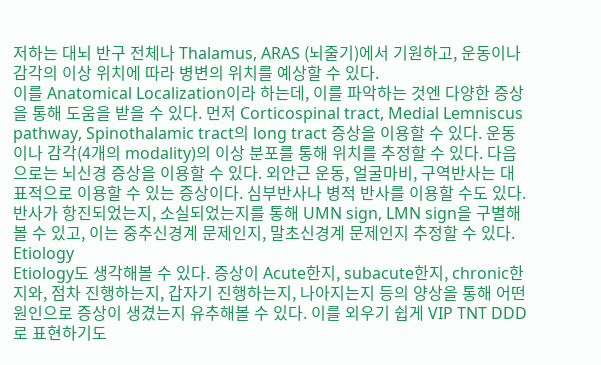저하는 대뇌 반구 전체나 Thalamus, ARAS (뇌줄기)에서 기원하고, 운동이나 감각의 이상 위치에 따라 병변의 위치를 예상할 수 있다.
이를 Anatomical Localization이라 하는데, 이를 파악하는 것엔 다양한 증상을 통해 도움을 받을 수 있다. 먼저 Corticospinal tract, Medial Lemniscus pathway, Spinothalamic tract의 long tract 증상을 이용할 수 있다. 운동이나 감각(4개의 modality)의 이상 분포를 통해 위치를 추정할 수 있다. 다음으로는 뇌신경 증상을 이용할 수 있다. 외안근 운동, 얼굴마비, 구역반사는 대표적으로 이용할 수 있는 증상이다. 심부반사나 병적 반사를 이용할 수도 있다. 반사가 항진되었는지, 소실되었는지를 통해 UMN sign, LMN sign을 구별해볼 수 있고, 이는 중추신경계 문제인지, 말초신경계 문제인지 추정할 수 있다.
Etiology
Etiology도 생각해볼 수 있다. 증상이 Acute한지, subacute한지, chronic한지와, 점차 진행하는지, 갑자기 진행하는지, 나아지는지 등의 양상을 통해 어떤 원인으로 증상이 생겼는지 유추해볼 수 있다. 이를 외우기 쉽게 VIP TNT DDD로 표현하기도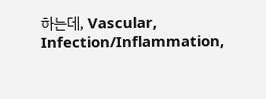하는데, Vascular, Infection/Inflammation,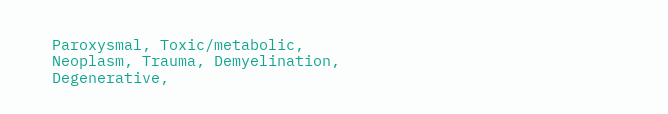Paroxysmal, Toxic/metabolic, Neoplasm, Trauma, Demyelination, Degenerative,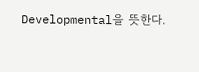Developmental을 뜻한다.